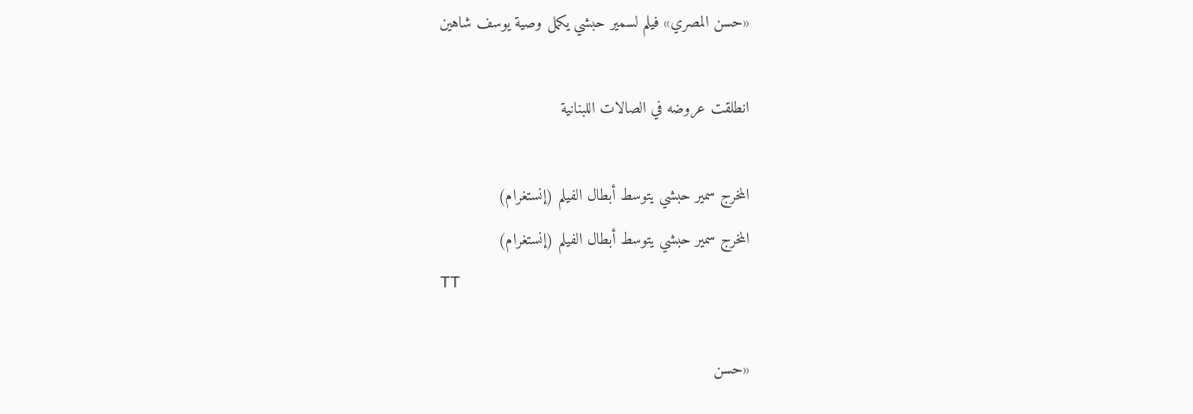«حسن المصري» فيلم لسمير حبشي يكمل وصية يوسف شاهين

انطلقت عروضه في الصالات اللبنانية

المخرج سمير حبشي يتوسط أبطال الفيلم (إنستغرام)
المخرج سمير حبشي يتوسط أبطال الفيلم (إنستغرام)
TT

«حسن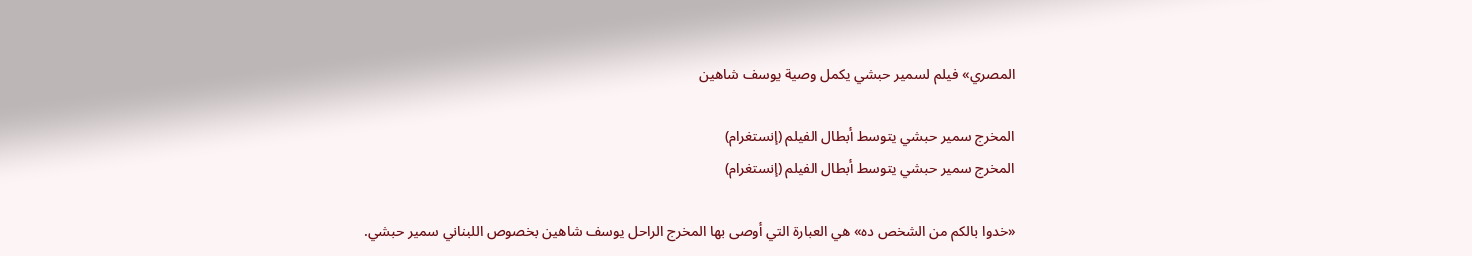المصري» فيلم لسمير حبشي يكمل وصية يوسف شاهين

المخرج سمير حبشي يتوسط أبطال الفيلم (إنستغرام)
المخرج سمير حبشي يتوسط أبطال الفيلم (إنستغرام)

«خدوا بالكم من الشخص ده» هي العبارة التي أوصى بها المخرج الراحل يوسف شاهين بخصوص اللبناني سمير حبشي.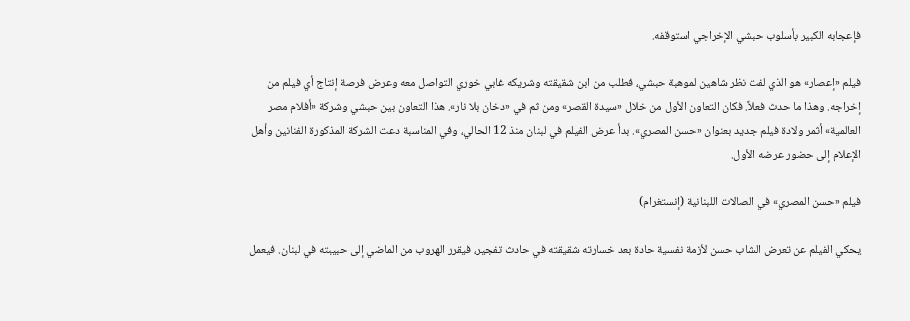فإعجابه الكبير بأسلوب حبشي الإخراجي استوقفه.

فيلم «إعصار» هو الذي لفت نظر شاهين لموهبة حبشي، فطلب من ابن شقيقته وشريكه غابي خوري التواصل معه وعرض فرصة إنتاج أي فيلم من إخراجه. وهذا ما حدث فعلاً. فكان التعاون الأول من خلال «سيدة القصر» ومن ثم في «دخان بلا نار». هذا التعاون بين حبشي وشركة «أفلام مصر العالمية» أثمر ولادة فيلم جديد بعنوان «حسن المصري». بدأ عرض الفيلم في لبنان منذ 12 الحالي، وفي المناسبة دعت الشركة المذكورة الفنانين وأهل الإعلام إلى حضور عرضه الأول.

فيلم «حسن المصري» في الصالات اللبنانية (إنستغرام)

يحكي الفيلم عن تعرض الشاب حسن لأزمة نفسية حادة بعد خسارته شقيقته في حادث تفجير، فيقرر الهروب من الماضي إلى حبيبته في لبنان. فيعمل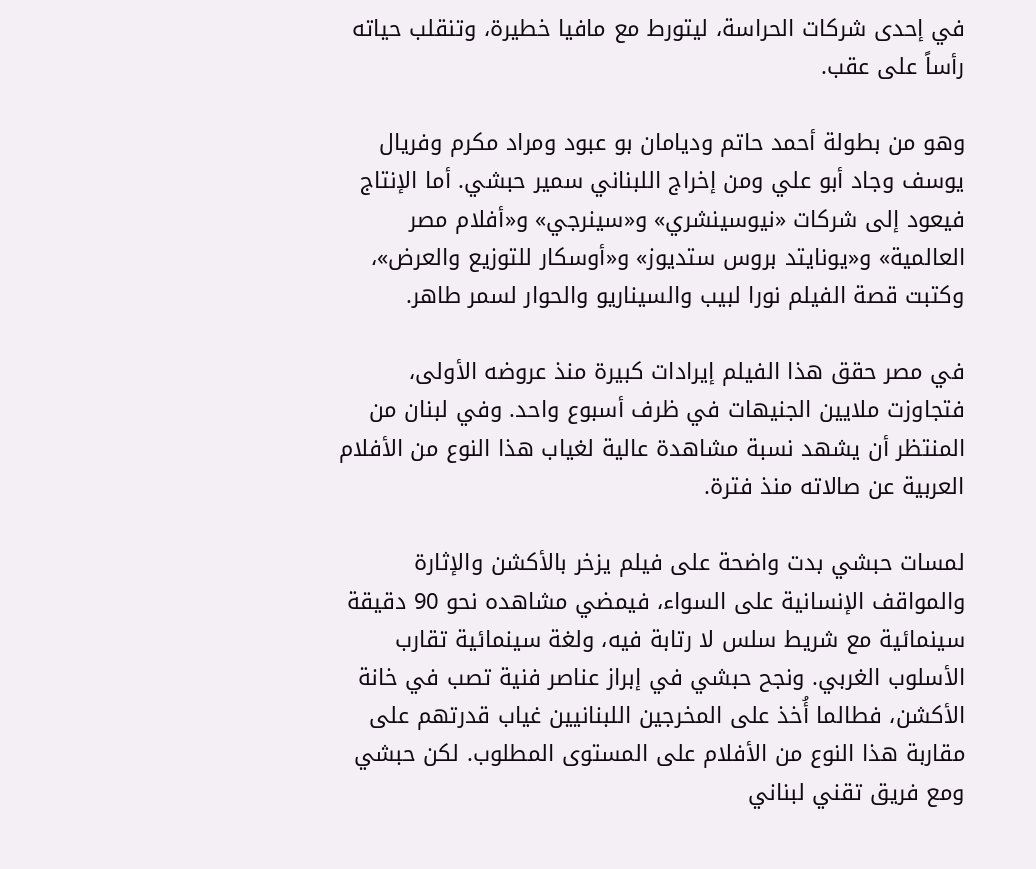في إحدى شركات الحراسة، ليتورط مع مافيا خطيرة، وتنقلب حياته رأساً على عقب.

وهو من بطولة أحمد حاتم وديامان بو عبود ومراد مكرم وفريال يوسف وجاد أبو علي ومن إخراج اللبناني سمير حبشي. أما الإنتاج فيعود إلى شركات «نيوسينشري» و«سينرجي» و«أفلام مصر العالمية» و«يونايتد بروس ستديوز» و«أوسكار للتوزيع والعرض»، وكتبت قصة الفيلم نورا لبيب والسيناريو والحوار لسمر طاهر.

في مصر حقق هذا الفيلم إيرادات كبيرة منذ عروضه الأولى، فتجاوزت ملايين الجنيهات في ظرف أسبوع واحد. وفي لبنان من المنتظر أن يشهد نسبة مشاهدة عالية لغياب هذا النوع من الأفلام العربية عن صالاته منذ فترة.

لمسات حبشي بدت واضحة على فيلم يزخر بالأكشن والإثارة والمواقف الإنسانية على السواء، فيمضي مشاهده نحو 90 دقيقة سينمائية مع شريط سلس لا رتابة فيه، ولغة سينمائية تقارب الأسلوب الغربي. ونجح حبشي في إبراز عناصر فنية تصب في خانة الأكشن، فطالما أُخذ على المخرجين اللبنانيين غياب قدرتهم على مقاربة هذا النوع من الأفلام على المستوى المطلوب. لكن حبشي ومع فريق تقني لبناني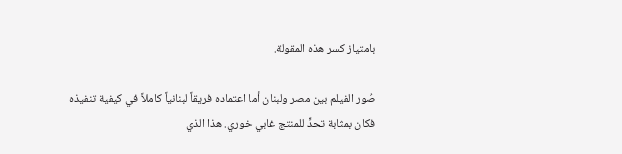بامتياز كسر هذه المقولة.

صُور الفيلم بين مصر ولبنان أما اعتماده فريقاً لبنانياً كاملاً في كيفية تنفيذه فكان بمثابة تحدٍّ للمنتج غابي خوري. هذا الذي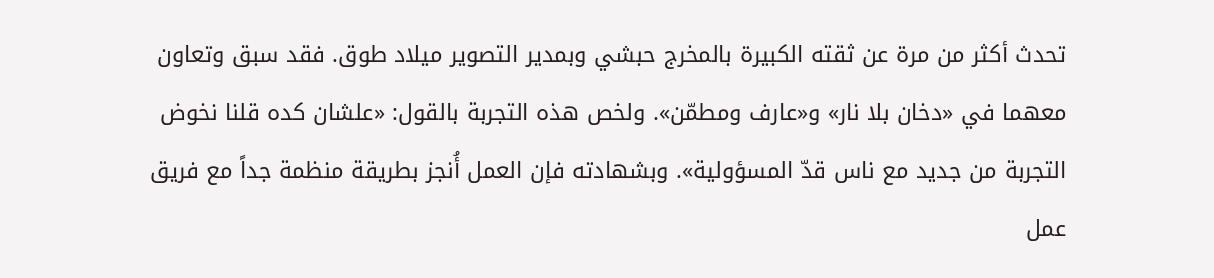تحدث أكثر من مرة عن ثقته الكبيرة بالمخرج حبشي وبمدير التصوير ميلاد طوق. فقد سبق وتعاون معهما في «دخان بلا نار» و«عارف ومطمّن». ولخص هذه التجربة بالقول: «علشان كده قلنا نخوض التجربة من جديد مع ناس قدّ المسؤولية». وبشهادته فإن العمل أُنجز بطريقة منظمة جداً مع فريق عمل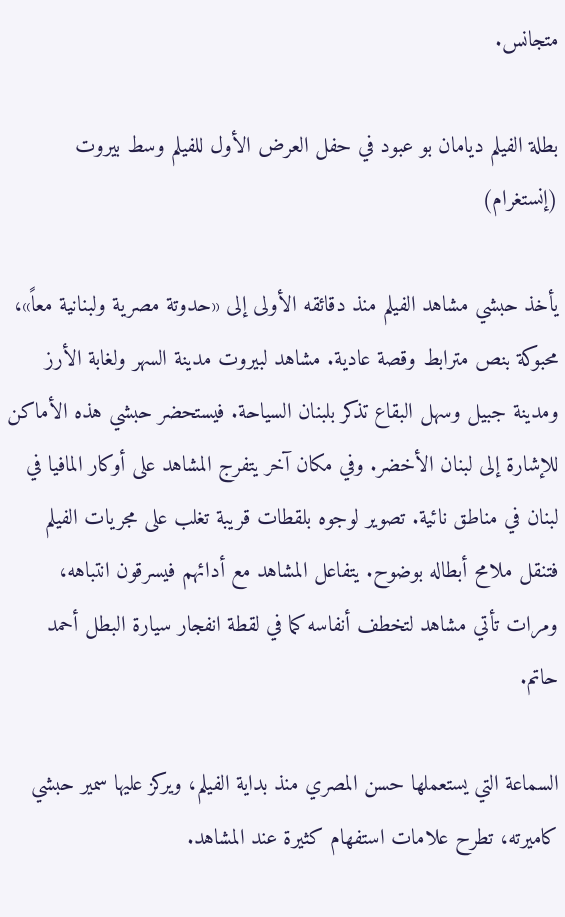متجانس.

بطلة الفيلم ديامان بو عبود في حفل العرض الأول للفيلم وسط بيروت (إنستغرام)

يأخذ حبشي مشاهد الفيلم منذ دقائقه الأولى إلى «حدوتة مصرية ولبنانية معاً»، محبوكة بنص مترابط وقصة عادية. مشاهد لبيروت مدينة السهر ولغابة الأرز ومدينة جبيل وسهل البقاع تذكر بلبنان السياحة. فيستحضر حبشي هذه الأماكن للإشارة إلى لبنان الأخضر. وفي مكان آخر يتفرج المشاهد على أوكار المافيا في لبنان في مناطق نائية. تصوير لوجوه بلقطات قريبة تغلب على مجريات الفيلم فتنقل ملامح أبطاله بوضوح. يتفاعل المشاهد مع أدائهم فيسرقون انتباهه، ومرات تأتي مشاهد لتخطف أنفاسه كما في لقطة انفجار سيارة البطل أحمد حاتم.

السماعة التي يستعملها حسن المصري منذ بداية الفيلم، ويركز عليها سمير حبشي كاميرته، تطرح علامات استفهام كثيرة عند المشاهد.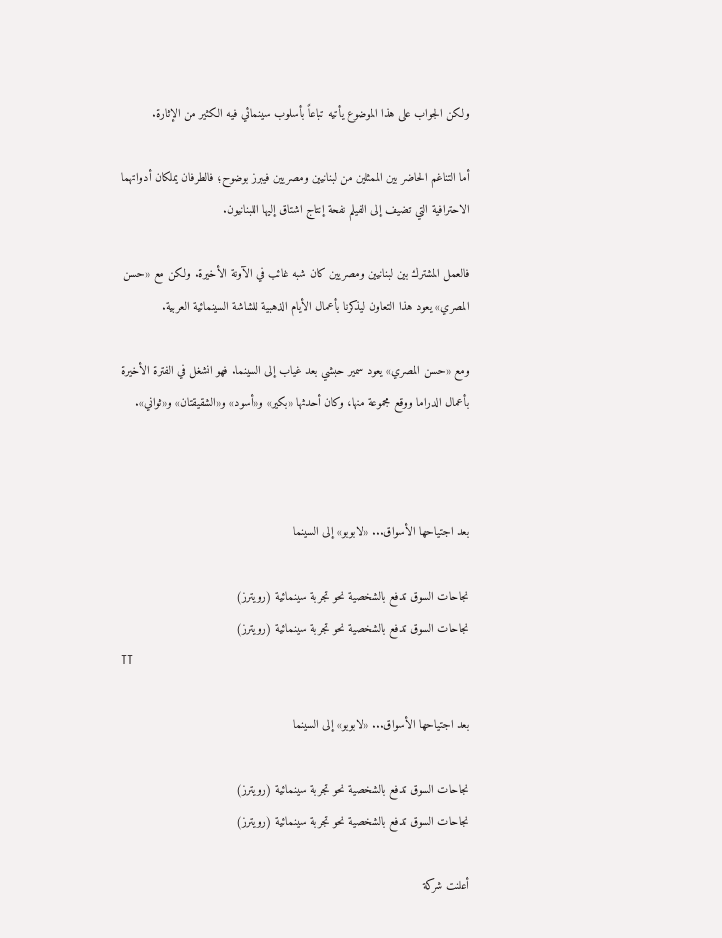ولكن الجواب على هذا الموضوع يأتيه تباعاً بأسلوب سينمائي فيه الكثير من الإثارة.

أما التناغم الحاضر بين الممثلين من لبنانيين ومصريين فيبرز بوضوح؛ فالطرفان يملكان أدواتهما الاحترافية التي تضيف إلى الفيلم نفحة إنتاج اشتاق إليها اللبنانيون.

فالعمل المشترك بين لبنانيين ومصريين كان شبه غائب في الآونة الأخيرة. ولكن مع «حسن المصري» يعود هذا التعاون ليذكرنا بأعمال الأيام الذهبية للشاشة السينمائية العربية.

ومع «حسن المصري» يعود سمير حبشي بعد غياب إلى السينما. فهو انشغل في الفترة الأخيرة بأعمال الدراما ووقع مجموعة منها، وكان أحدثها «بكير» و«أسود» و«الشقيقتان» و«ثواني».



بعد اجتياحها الأسواق... «لابوبو» إلى السينما

نجاحات السوق تدفع بالشخصية نحو تجربة سينمائية (رويترز)
نجاحات السوق تدفع بالشخصية نحو تجربة سينمائية (رويترز)
TT

بعد اجتياحها الأسواق... «لابوبو» إلى السينما

نجاحات السوق تدفع بالشخصية نحو تجربة سينمائية (رويترز)
نجاحات السوق تدفع بالشخصية نحو تجربة سينمائية (رويترز)

أعلنت شركة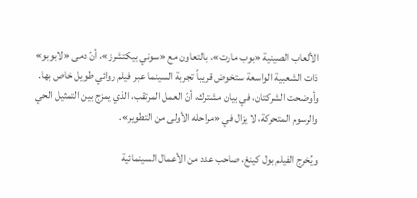الألعاب الصينية «بوب مارت»، بالتعاون مع «سوني بيكتشرز»، أنّ دمى «لابوبو» ذات الشعبية الواسعة ستخوض قريباً تجربة السينما عبر فيلم روائي طويل خاص بها. وأوضحت الشركتان، في بيان مشترك، أنّ العمل المرتقب، الذي يمزج بين التمثيل الحي والرسوم المتحركة، لا يزال في «مراحله الأولى من التطوير».

ويُخرج الفيلم بول كينغ، صاحب عدد من الأعمال السينمائية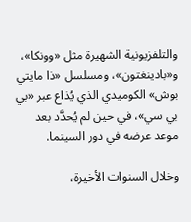والتلفزيونية الشهيرة مثل «وونكا»، و«بادينغتون»، ومسلسل «ذا مايتي بوش» الكوميدي الذي يُذاع عبر «بي بي سي»، في حين لم يُحدَّد بعد موعد عرضه في دور السينما.

وخلال السنوات الأخيرة،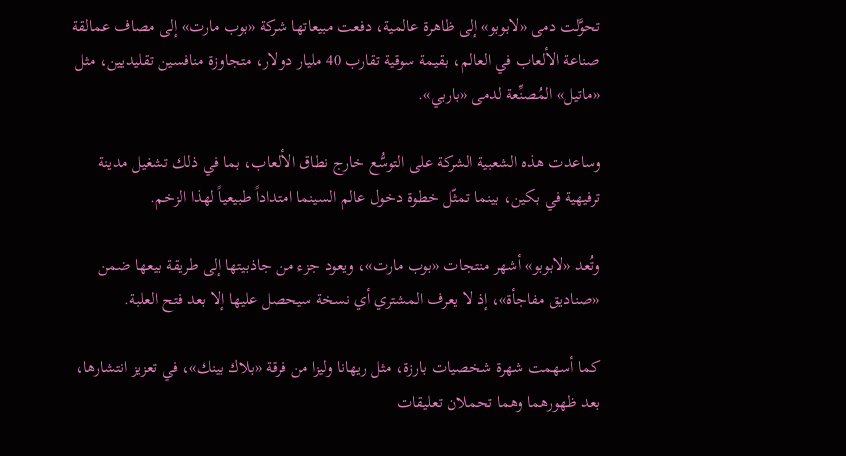تحوَّلت دمى «لابوبو» إلى ظاهرة عالمية، دفعت مبيعاتها شركة «بوب مارت» إلى مصاف عمالقة صناعة الألعاب في العالم، بقيمة سوقية تقارب 40 مليار دولار، متجاوزة منافسين تقليديين، مثل «ماتيل» المُصنِّعة لدمى «باربي».

وساعدت هذه الشعبية الشركة على التوسُّع خارج نطاق الألعاب، بما في ذلك تشغيل مدينة ترفيهية في بكين، بينما تمثّل خطوة دخول عالم السينما امتداداً طبيعياً لهذا الزخم.

وتُعد «لابوبو» أشهر منتجات «بوب مارت»، ويعود جزء من جاذبيتها إلى طريقة بيعها ضمن «صناديق مفاجأة»، إذ لا يعرف المشتري أي نسخة سيحصل عليها إلا بعد فتح العلبة.

كما أسهمت شهرة شخصيات بارزة، مثل ريهانا وليزا من فرقة «بلاك بينك»، في تعزيز انتشارها، بعد ظهورهما وهما تحملان تعليقات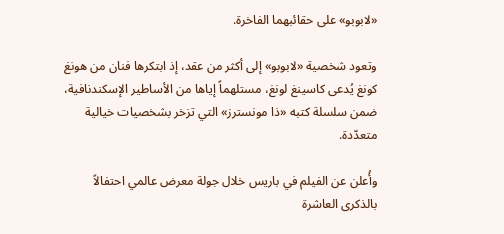«لابوبو» على حقائبهما الفاخرة.

وتعود شخصية «لابوبو» إلى أكثر من عقد، إذ ابتكرها فنان من هونغ كونغ يُدعى كاسينغ لونغ، مستلهماً إياها من الأساطير الإسكندنافية، ضمن سلسلة كتبه «ذا مونسترز» التي تزخر بشخصيات خيالية متعدّدة.

وأُعلن عن الفيلم في باريس خلال جولة معرض عالمي احتفالاً بالذكرى العاشرة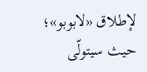لإطلاق «لابوبو»؛ حيث سيتولّى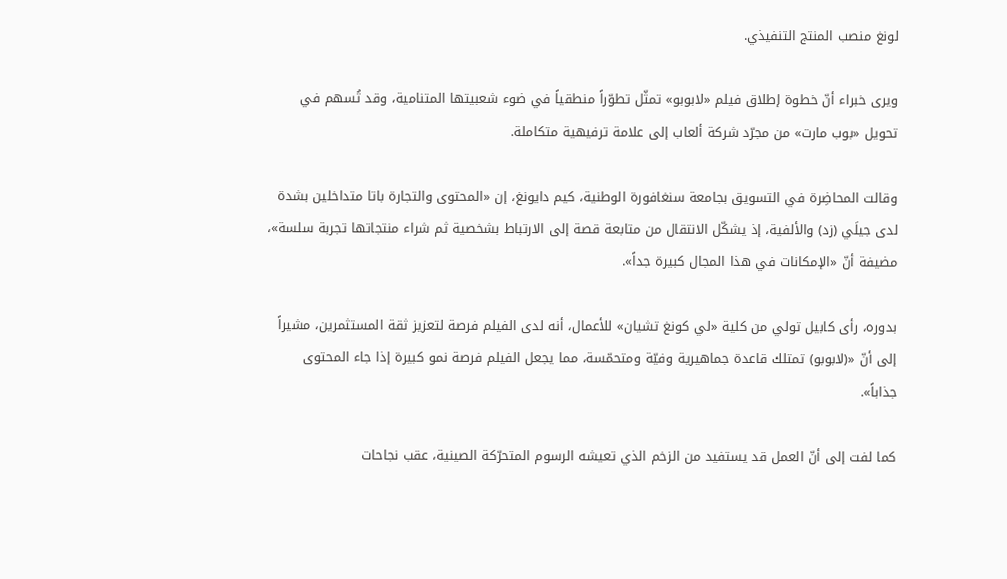لونغ منصب المنتج التنفيذي.

ويرى خبراء أنّ خطوة إطلاق فيلم «لابوبو» تمثّل تطوّراً منطقياً في ضوء شعبيتها المتنامية، وقد تُسهم في تحويل «بوب مارت» من مجرّد شركة ألعاب إلى علامة ترفيهية متكاملة.

وقالت المحاضِرة في التسويق بجامعة سنغافورة الوطنية، كيم دايونغ، إن «المحتوى والتجارة باتا متداخلين بشدة لدى جيلَي (زد) والألفية، إذ يشكّل الانتقال من متابعة قصة إلى الارتباط بشخصية ثم شراء منتجاتها تجربة سلسة»، مضيفة أنّ «الإمكانات في هذا المجال كبيرة جداً».

بدوره، رأى كابيل تولي من كلية «لي كونغ تشيان» للأعمال، أنه لدى الفيلم فرصة لتعزيز ثقة المستثمرين، مشيراً إلى أنّ «(لابوبو) تمتلك قاعدة جماهيرية وفيّة ومتحمّسة، مما يجعل الفيلم فرصة نمو كبيرة إذا جاء المحتوى جذاباً».

كما لفت إلى أنّ العمل قد يستفيد من الزخم الذي تعيشه الرسوم المتحرّكة الصينية، عقب نجاحات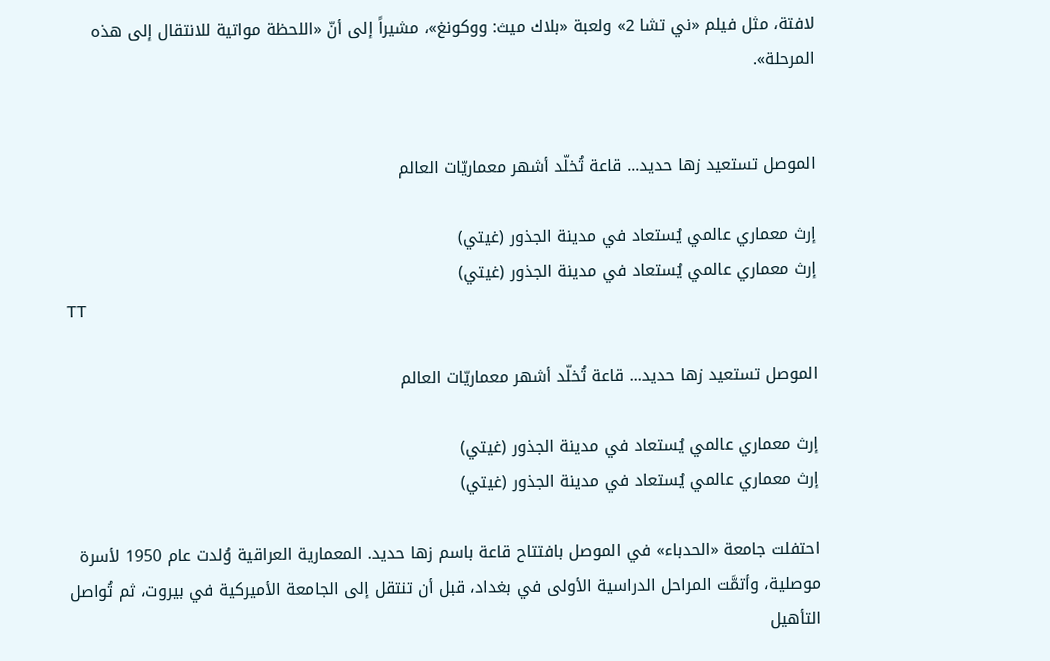لافتة، مثل فيلم «ني تشا 2» ولعبة «بلاك ميث: ووكونغ»، مشيراً إلى أنّ «اللحظة مواتية للانتقال إلى هذه المرحلة».


الموصل تستعيد زها حديد... قاعة تُخلّد أشهر معماريّات العالم

إرث معماري عالمي يُستعاد في مدينة الجذور (غيتي)
إرث معماري عالمي يُستعاد في مدينة الجذور (غيتي)
TT

الموصل تستعيد زها حديد... قاعة تُخلّد أشهر معماريّات العالم

إرث معماري عالمي يُستعاد في مدينة الجذور (غيتي)
إرث معماري عالمي يُستعاد في مدينة الجذور (غيتي)

احتفلت جامعة «الحدباء» في الموصل بافتتاح قاعة باسم زها حديد. المعمارية العراقية وُلدت عام 1950 لأسرة موصلية، وأتمَّت المراحل الدراسية الأولى في بغداد، قبل أن تنتقل إلى الجامعة الأميركية في بيروت، ثم تُواصل التأهيل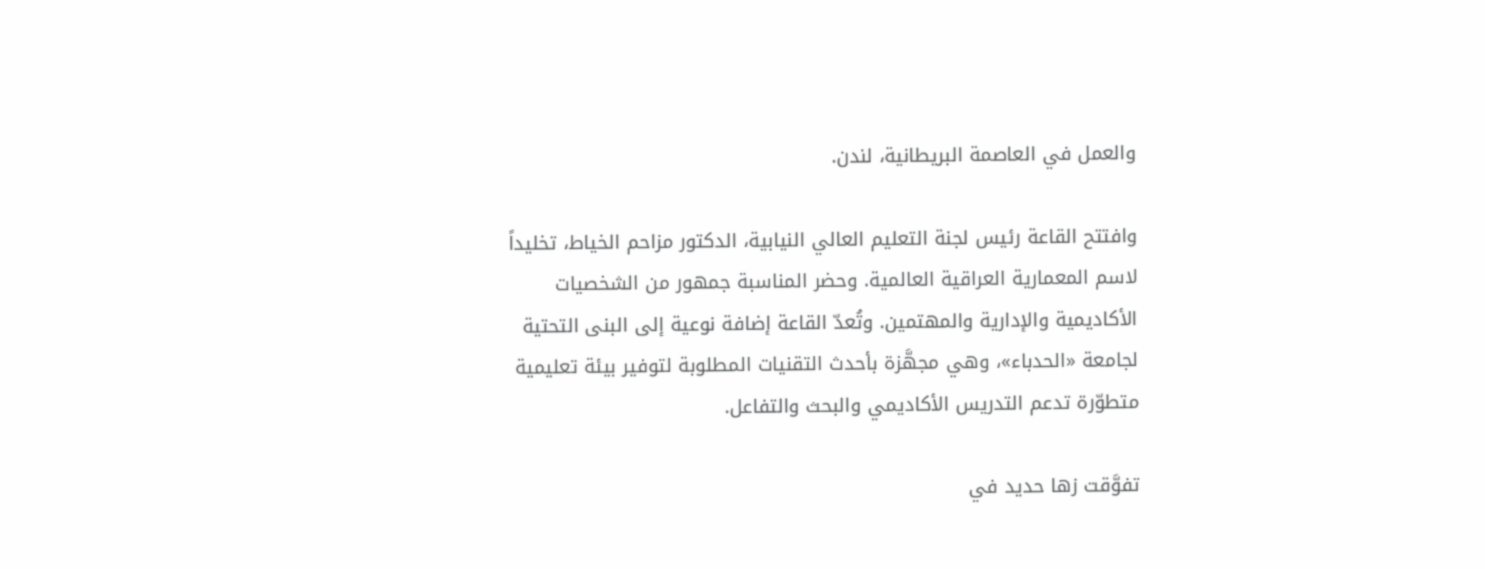والعمل في العاصمة البريطانية، لندن.

وافتتح القاعة رئيس لجنة التعليم العالي النيابية، الدكتور مزاحم الخياط، تخليداً لاسم المعمارية العراقية العالمية. وحضر المناسبة جمهور من الشخصيات الأكاديمية والإدارية والمهتمين. وتُعدّ القاعة إضافة نوعية إلى البنى التحتية لجامعة «الحدباء»، وهي مجهَّزة بأحدث التقنيات المطلوبة لتوفير بيئة تعليمية متطوّرة تدعم التدريس الأكاديمي والبحث والتفاعل.

تفوَّقت زها حديد في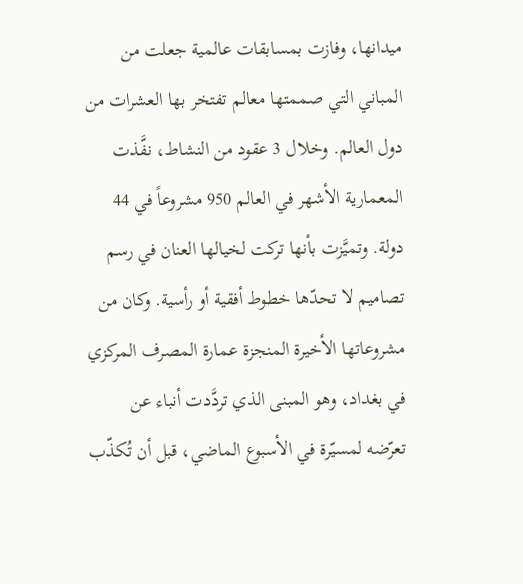ميدانها، وفازت بمسابقات عالمية جعلت من المباني التي صممتها معالم تفتخر بها العشرات من دول العالم. وخلال 3 عقود من النشاط، نفَّذت المعمارية الأشهر في العالم 950 مشروعاً في 44 دولة. وتميَّزت بأنها تركت لخيالها العنان في رسم تصاميم لا تحدّها خطوط أفقية أو رأسية. وكان من مشروعاتها الأخيرة المنجزة عمارة المصرف المركزي في بغداد، وهو المبنى الذي تردَّدت أنباء عن تعرّضه لمسيّرة في الأسبوع الماضي، قبل أن تُكذّب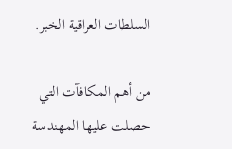السلطات العراقية الخبر.

من أهم المكافآت التي حصلت عليها المهندسة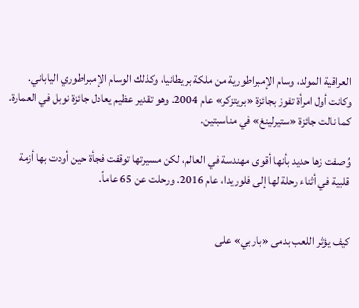العراقية المولد، وسام الإمبراطورية من ملكة بريطانيا، وكذلك الوسام الإمبراطوري الياباني. وكانت أول امرأة تفوز بجائزة «بريتزكر» عام 2004. وهو تقدير عظيم يعادل جائزة نوبل في العمارة. كما نالت جائزة «ستيرلينغ» في مناسبتين.

وُصفت زها حديد بأنها أقوى مهندسة في العالم، لكن مسيرتها توقفت فجأة حين أودت بها أزمة قلبية في أثناء رحلة لها إلى فلوريدا، عام 2016. ورحلت عن 65 عاماً.


كيف يؤثر اللعب بدمى «باربي» على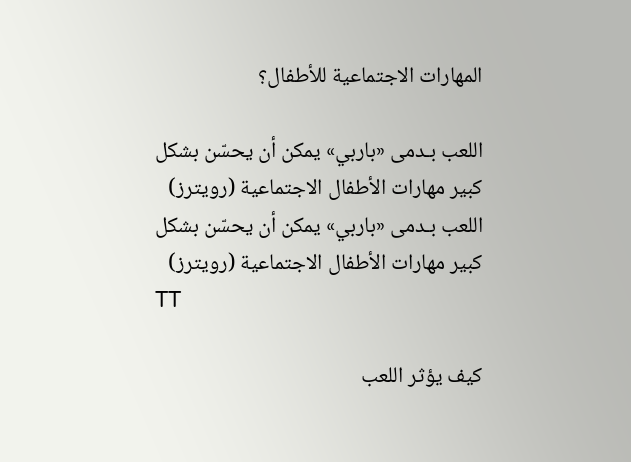المهارات الاجتماعية للأطفال؟

اللعب بـدمى «باربي» يمكن أن يحسّن بشكل كبير مهارات الأطفال الاجتماعية (رويترز)
اللعب بـدمى «باربي» يمكن أن يحسّن بشكل كبير مهارات الأطفال الاجتماعية (رويترز)
TT

كيف يؤثر اللعب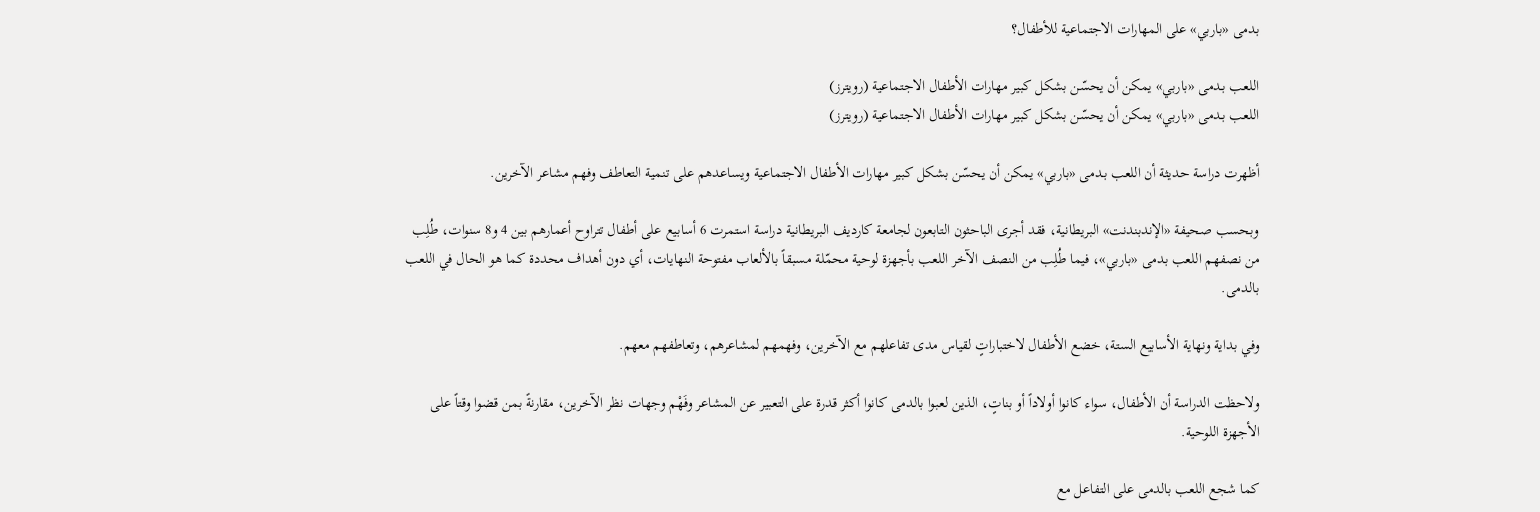بدمى «باربي» على المهارات الاجتماعية للأطفال؟

اللعب بـدمى «باربي» يمكن أن يحسّن بشكل كبير مهارات الأطفال الاجتماعية (رويترز)
اللعب بـدمى «باربي» يمكن أن يحسّن بشكل كبير مهارات الأطفال الاجتماعية (رويترز)

أظهرت دراسة حديثة أن اللعب بـدمى «باربي» يمكن أن يحسّن بشكل كبير مهارات الأطفال الاجتماعية ويساعدهم على تنمية التعاطف وفهم مشاعر الآخرين.

وبحسب صحيفة «الإندبندنت» البريطانية، فقد أجرى الباحثون التابعون لجامعة كارديف البريطانية دراسة استمرت 6 أسابيع على أطفال تتراوح أعمارهم بين 4 و8 سنوات، طُلِب من نصفهم اللعب بدمى «باربي»، فيما طُلِب من النصف الآخر اللعب بأجهزة لوحية محمّلة مسبقاً بالألعاب مفتوحة النهايات، أي دون أهداف محددة كما هو الحال في اللعب بالدمى.

وفي بداية ونهاية الأسابيع الستة، خضع الأطفال لاختباراتٍ لقياس مدى تفاعلهم مع الآخرين، وفهمهم لمشاعرهم، وتعاطفهم معهم.

ولاحظت الدراسة أن الأطفال، سواء كانوا أولاداً أو بناتٍ، الذين لعبوا بالدمى كانوا أكثر قدرة على التعبير عن المشاعر وفَهْم وجهات نظر الآخرين، مقارنةً بمن قضوا وقتاً على الأجهزة اللوحية.

كما شجع اللعب بالدمى على التفاعل مع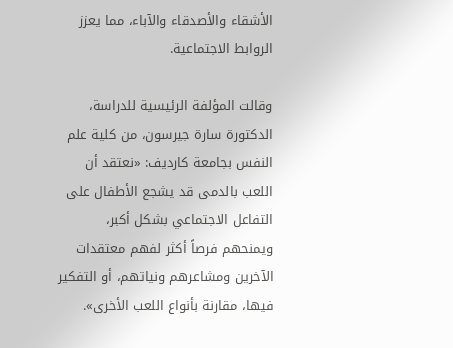الأشقاء والأصدقاء والآباء، مما يعزز الروابط الاجتماعية.

وقالت المؤلفة الرئيسية للدراسة، الدكتورة سارة جيرسون، من كلية علم النفس بجامعة كارديف: «نعتقد أن اللعب بالدمى قد يشجع الأطفال على التفاعل الاجتماعي بشكل أكبر، ويمنحهم فرصاً أكثر لفهم معتقدات الآخرين ومشاعرهم ونياتهم، أو التفكير فيها، مقارنة بأنواع اللعب الأخرى».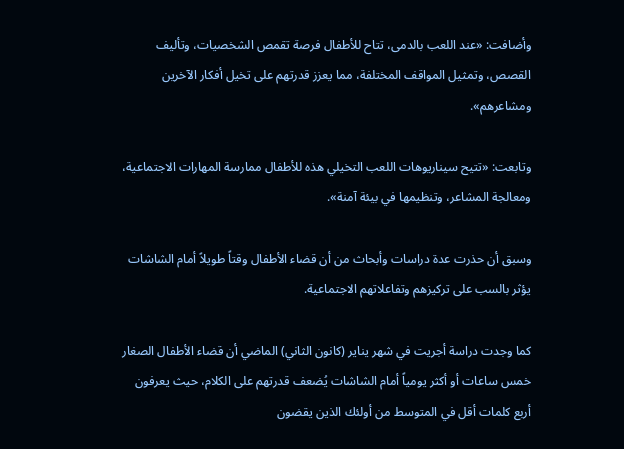وأضافت: «عند اللعب بالدمى، تتاح للأطفال فرصة تقمص الشخصيات، وتأليف القصص، وتمثيل المواقف المختلفة، مما يعزز قدرتهم على تخيل أفكار الآخرين ومشاعرهم».

وتابعت: «تتيح سيناريوهات اللعب التخيلي هذه للأطفال ممارسة المهارات الاجتماعية، ومعالجة المشاعر، وتنظيمها في بيئة آمنة».

وسبق أن حذرت عدة دراسات وأبحاث من أن قضاء الأطفال وقتاً طويلاً أمام الشاشات يؤثر بالسب على تركيزهم وتفاعلاتهم الاجتماعية.

كما وجدت دراسة أجريت في شهر يناير (كانون الثاني) الماضي أن قضاء الأطفال الصغار خمس ساعات أو أكثر يومياً أمام الشاشات يُضعف قدرتهم على الكلام، حيث يعرفون أربع كلمات أقل في المتوسط من أولئك الذين يقضون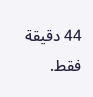44 دقيقة فقط.